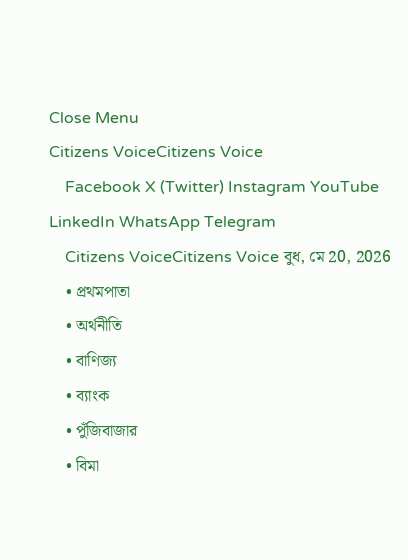Close Menu
Citizens VoiceCitizens Voice
    Facebook X (Twitter) Instagram YouTube LinkedIn WhatsApp Telegram
    Citizens VoiceCitizens Voice বুধ, মে 20, 2026
    • প্রথমপাতা
    • অর্থনীতি
    • বাণিজ্য
    • ব্যাংক
    • পুঁজিবাজার
    • বিমা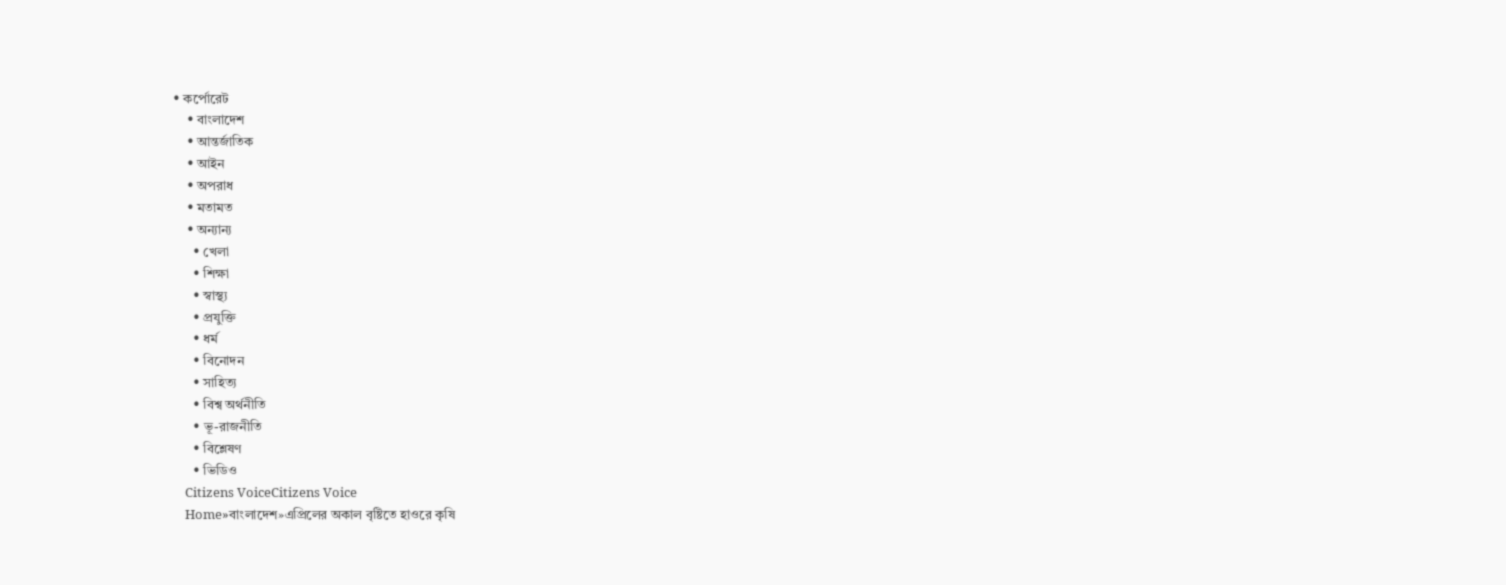• কর্পোরেট
    • বাংলাদেশ
    • আন্তর্জাতিক
    • আইন
    • অপরাধ
    • মতামত
    • অন্যান্য
      • খেলা
      • শিক্ষা
      • স্বাস্থ্য
      • প্রযুক্তি
      • ধর্ম
      • বিনোদন
      • সাহিত্য
      • বিশ্ব অর্থনীতি
      • ভূ-রাজনীতি
      • বিশ্লেষণ
      • ভিডিও
    Citizens VoiceCitizens Voice
    Home»বাংলাদেশ»এপ্রিলের অকাল বৃষ্টিতে হাওরে কৃষি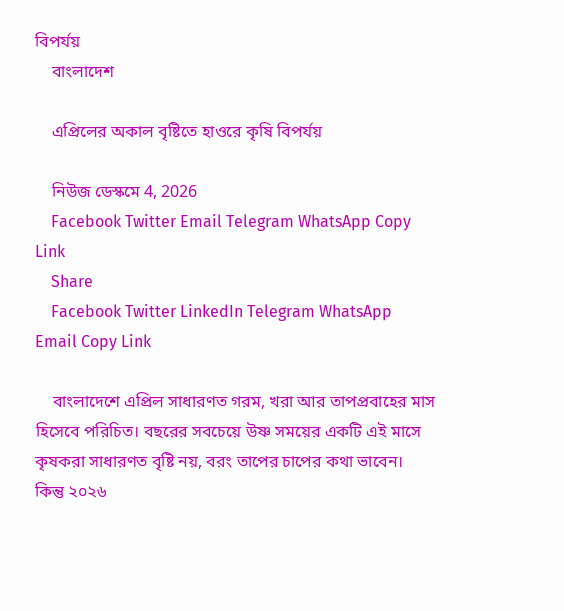বিপর্যয়
    বাংলাদেশ

    এপ্রিলের অকাল বৃষ্টিতে হাওরে কৃষি বিপর্যয়

    নিউজ ডেস্কমে 4, 2026
    Facebook Twitter Email Telegram WhatsApp Copy Link
    Share
    Facebook Twitter LinkedIn Telegram WhatsApp Email Copy Link

    বাংলাদেশে এপ্রিল সাধারণত গরম, খরা আর তাপপ্রবাহের মাস হিসেবে পরিচিত। বছরের সবচেয়ে উষ্ণ সময়ের একটি এই মাসে কৃষকরা সাধারণত বৃষ্টি নয়, বরং তাপের চাপের কথা ভাবেন। কিন্তু ২০২৬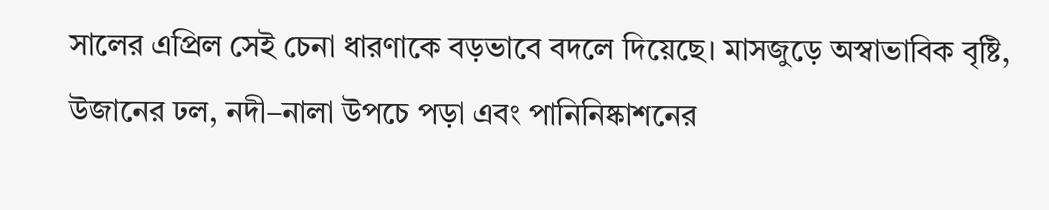সালের এপ্রিল সেই চেনা ধারণাকে বড়ভাবে বদলে দিয়েছে। মাসজুড়ে অস্বাভাবিক বৃষ্টি, উজানের ঢল, নদী–নালা উপচে পড়া এবং পানিনিষ্কাশনের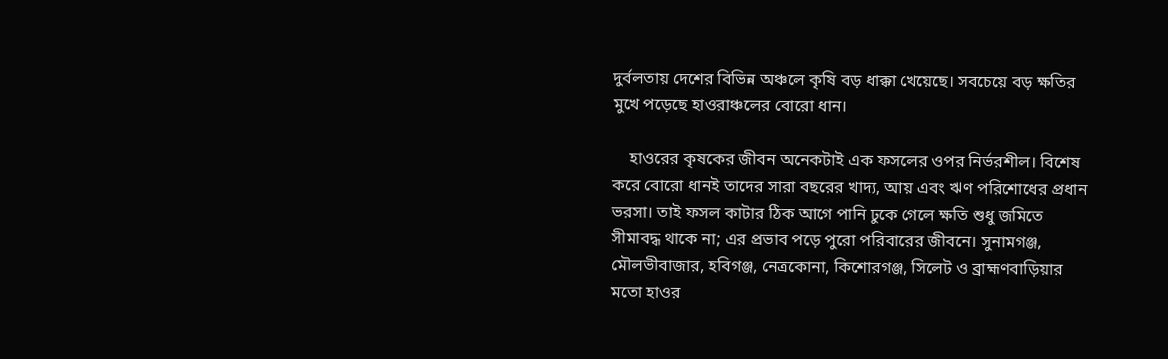দুর্বলতায় দেশের বিভিন্ন অঞ্চলে কৃষি বড় ধাক্কা খেয়েছে। সবচেয়ে বড় ক্ষতির মুখে পড়েছে হাওরাঞ্চলের বোরো ধান।

    হাওরের কৃষকের জীবন অনেকটাই এক ফসলের ওপর নির্ভরশীল। বিশেষ করে বোরো ধানই তাদের সারা বছরের খাদ্য, আয় এবং ঋণ পরিশোধের প্রধান ভরসা। তাই ফসল কাটার ঠিক আগে পানি ঢুকে গেলে ক্ষতি শুধু জমিতে সীমাবদ্ধ থাকে না; এর প্রভাব পড়ে পুরো পরিবারের জীবনে। সুনামগঞ্জ, মৌলভীবাজার, হবিগঞ্জ, নেত্রকোনা, কিশোরগঞ্জ, সিলেট ও ব্রাহ্মণবাড়িয়ার মতো হাওর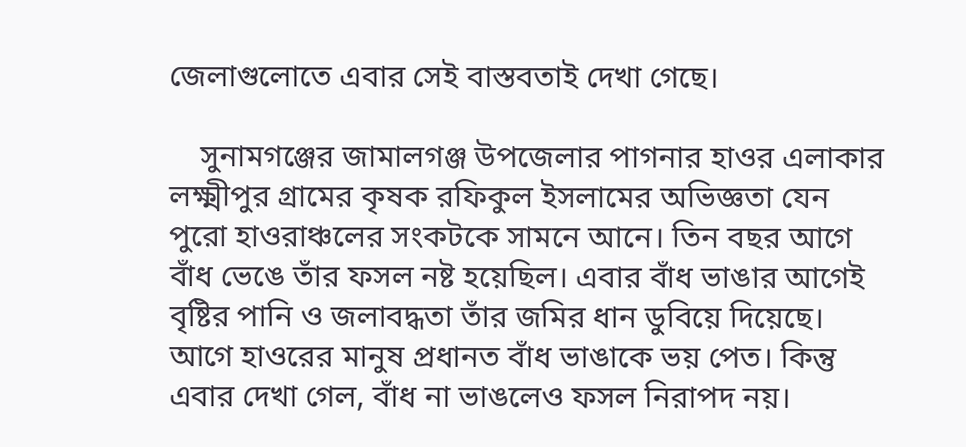জেলাগুলোতে এবার সেই বাস্তবতাই দেখা গেছে।

    সুনামগঞ্জের জামালগঞ্জ উপজেলার পাগনার হাওর এলাকার লক্ষ্মীপুর গ্রামের কৃষক রফিকুল ইসলামের অভিজ্ঞতা যেন পুরো হাওরাঞ্চলের সংকটকে সামনে আনে। তিন বছর আগে বাঁধ ভেঙে তাঁর ফসল নষ্ট হয়েছিল। এবার বাঁধ ভাঙার আগেই বৃষ্টির পানি ও জলাবদ্ধতা তাঁর জমির ধান ডুবিয়ে দিয়েছে। আগে হাওরের মানুষ প্রধানত বাঁধ ভাঙাকে ভয় পেত। কিন্তু এবার দেখা গেল, বাঁধ না ভাঙলেও ফসল নিরাপদ নয়।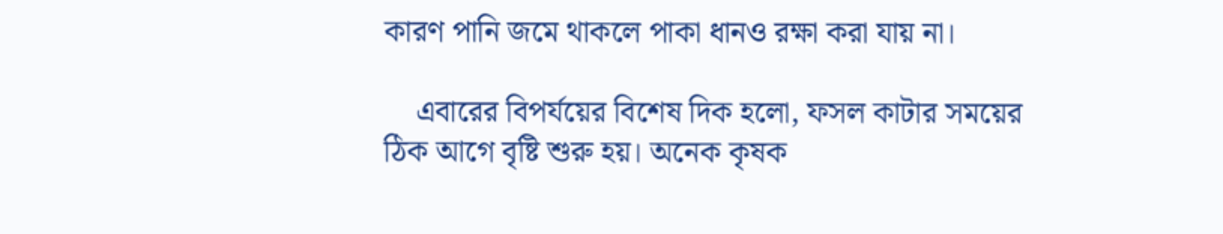কারণ পানি জমে থাকলে পাকা ধানও রক্ষা করা যায় না।

    এবারের বিপর্যয়ের বিশেষ দিক হলো, ফসল কাটার সময়ের ঠিক আগে বৃষ্টি শুরু হয়। অনেক কৃষক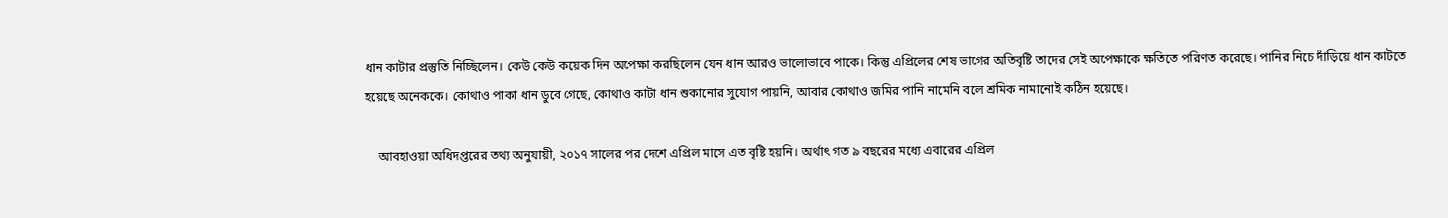ধান কাটার প্রস্তুতি নিচ্ছিলেন। কেউ কেউ কয়েক দিন অপেক্ষা করছিলেন যেন ধান আরও ভালোভাবে পাকে। কিন্তু এপ্রিলের শেষ ভাগের অতিবৃষ্টি তাদের সেই অপেক্ষাকে ক্ষতিতে পরিণত করেছে। পানির নিচে দাঁড়িয়ে ধান কাটতে হয়েছে অনেককে। কোথাও পাকা ধান ডুবে গেছে, কোথাও কাটা ধান শুকানোর সুযোগ পায়নি, আবার কোথাও জমির পানি নামেনি বলে শ্রমিক নামানোই কঠিন হয়েছে।

    আবহাওয়া অধিদপ্তরের তথ্য অনুযায়ী, ২০১৭ সালের পর দেশে এপ্রিল মাসে এত বৃষ্টি হয়নি। অর্থাৎ গত ৯ বছরের মধ্যে এবারের এপ্রিল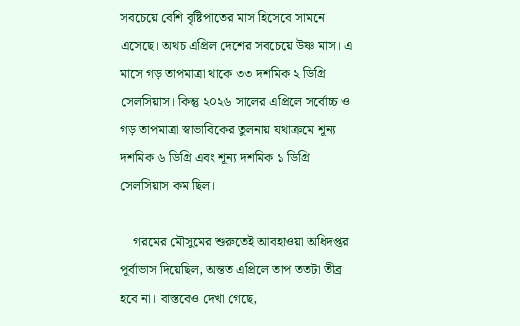সবচেয়ে বেশি বৃষ্টিপাতের মাস হিসেবে সামনে এসেছে। অথচ এপ্রিল দেশের সবচেয়ে উষ্ণ মাস। এ মাসে গড় তাপমাত্রা থাকে ৩৩ দশমিক ২ ডিগ্রি সেলসিয়াস। কিন্তু ২০২৬ সালের এপ্রিলে সর্বোচ্চ ও গড় তাপমাত্রা স্বাভাবিকের তুলনায় যথাক্রমে শূন্য দশমিক ৬ ডিগ্রি এবং শূন্য দশমিক ১ ডিগ্রি সেলসিয়াস কম ছিল।

    গরমের মৌসুমের শুরুতেই আবহাওয়া অধিদপ্তর পূর্বাভাস দিয়েছিল, অন্তত এপ্রিলে তাপ ততটা তীব্র হবে না। বাস্তবেও দেখা গেছে,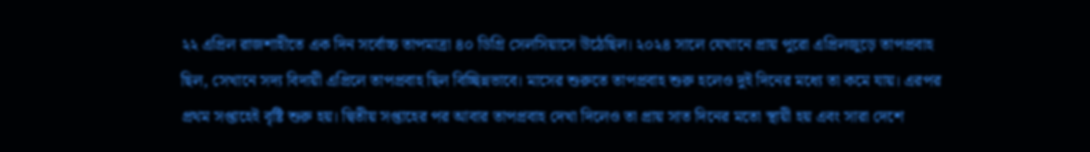২২ এপ্রিল রাজশাহীতে এক দিন সর্বোচ্চ তাপমাত্রা ৪০ ডিগ্রি সেলসিয়াসে উঠেছিল। ২০২৪ সালে যেখানে প্রায় পুরো এপ্রিলজুড়ে তাপপ্রবাহ ছিল, সেখানে সদ্য বিদায়ী এপ্রিলে তাপপ্রবাহ ছিল বিচ্ছিন্নভাবে। মাসের শুরুতে তাপপ্রবাহ শুরু হলেও দুই দিনের মধ্যে তা কমে যায়। এরপর প্রথম সপ্তাহেই বৃষ্টি শুরু হয়। দ্বিতীয় সপ্তাহের পর আবার তাপপ্রবাহ দেখা দিলেও তা প্রায় সাত দিনের মতো স্থায়ী হয় এবং সারা দেশে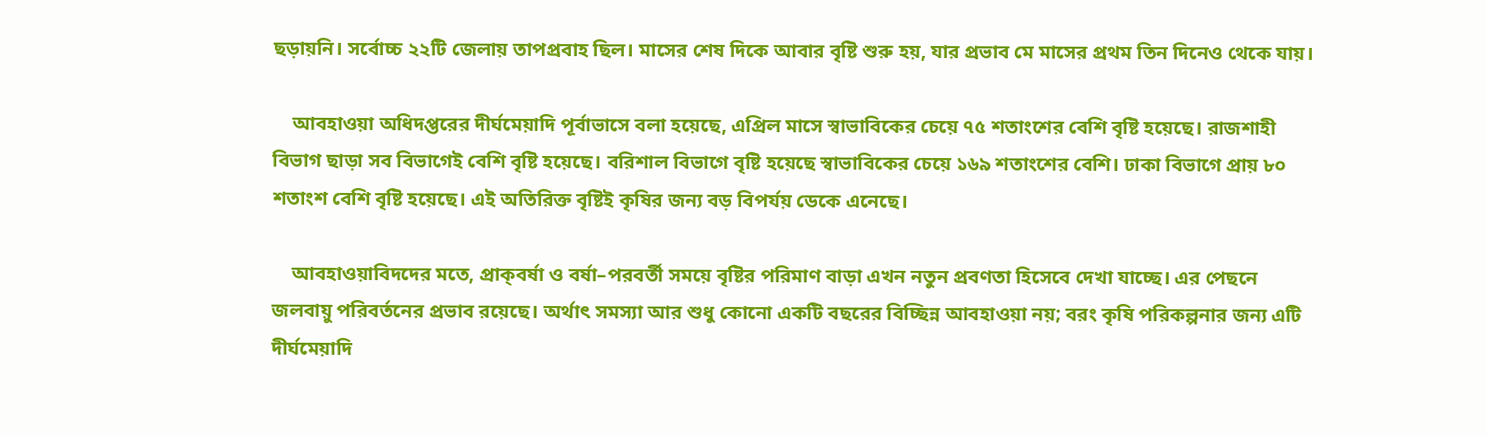ছড়ায়নি। সর্বোচ্চ ২২টি জেলায় তাপপ্রবাহ ছিল। মাসের শেষ দিকে আবার বৃষ্টি শুরু হয়, যার প্রভাব মে মাসের প্রথম তিন দিনেও থেকে যায়।

    আবহাওয়া অধিদপ্তরের দীর্ঘমেয়াদি পূর্বাভাসে বলা হয়েছে, এপ্রিল মাসে স্বাভাবিকের চেয়ে ৭৫ শতাংশের বেশি বৃষ্টি হয়েছে। রাজশাহী বিভাগ ছাড়া সব বিভাগেই বেশি বৃষ্টি হয়েছে। বরিশাল বিভাগে বৃষ্টি হয়েছে স্বাভাবিকের চেয়ে ১৬৯ শতাংশের বেশি। ঢাকা বিভাগে প্রায় ৮০ শতাংশ বেশি বৃষ্টি হয়েছে। এই অতিরিক্ত বৃষ্টিই কৃষির জন্য বড় বিপর্যয় ডেকে এনেছে।

    আবহাওয়াবিদদের মতে, প্রাক্‌বর্ষা ও বর্ষা–পরবর্তী সময়ে বৃষ্টির পরিমাণ বাড়া এখন নতুন প্রবণতা হিসেবে দেখা যাচ্ছে। এর পেছনে জলবায়ু পরিবর্তনের প্রভাব রয়েছে। অর্থাৎ সমস্যা আর শুধু কোনো একটি বছরের বিচ্ছিন্ন আবহাওয়া নয়; বরং কৃষি পরিকল্পনার জন্য এটি দীর্ঘমেয়াদি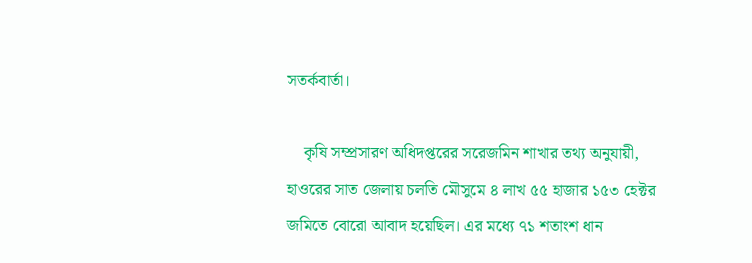সতর্কবার্তা।

    কৃষি সম্প্রসারণ অধিদপ্তরের সরেজমিন শাখার তথ্য অনুযায়ী, হাওরের সাত জেলায় চলতি মৌসুমে ৪ লাখ ৫৫ হাজার ১৫৩ হেক্টর জমিতে বোরো আবাদ হয়েছিল। এর মধ্যে ৭১ শতাংশ ধান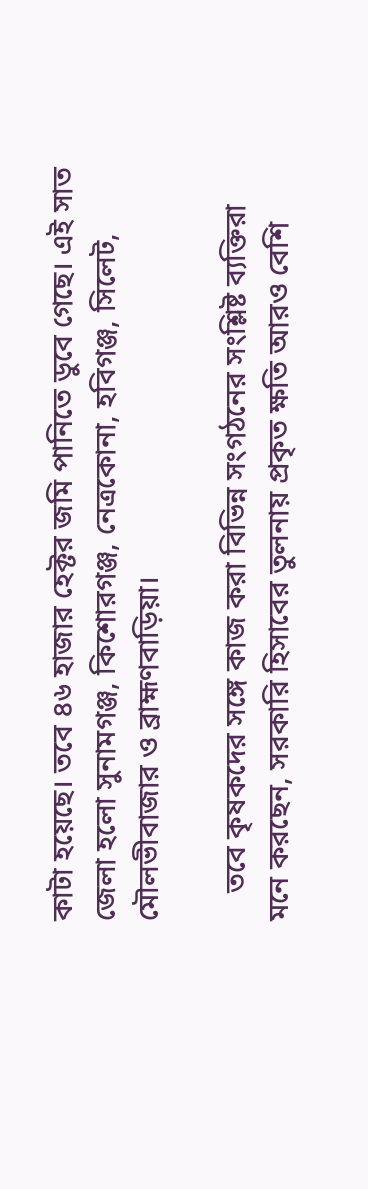কাটা হয়েছে। তবে ৪৬ হাজার হেক্টর জমি পানিতে ডুবে গেছে। এই সাত জেলা হলো সুনামগঞ্জ, কিশোরগঞ্জ, নেত্রকোনা, হবিগঞ্জ, সিলেট, মৌলভীবাজার ও ব্রাহ্মণবাড়িয়া।

    তবে কৃষকদের সঙ্গে কাজ করা বিভিন্ন সংগঠনের সংশ্লিষ্ট ব্যক্তিরা মনে করছেন, সরকারি হিসাবের তুলনায় প্রকৃত ক্ষতি আরও বেশি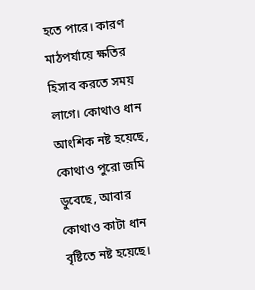হতে পারে। কারণ মাঠপর্যায়ে ক্ষতির হিসাব করতে সময় লাগে। কোথাও ধান আংশিক নষ্ট হয়েছে, কোথাও পুরো জমি ডুবেছে, আবার কোথাও কাটা ধান বৃষ্টিতে নষ্ট হয়েছে।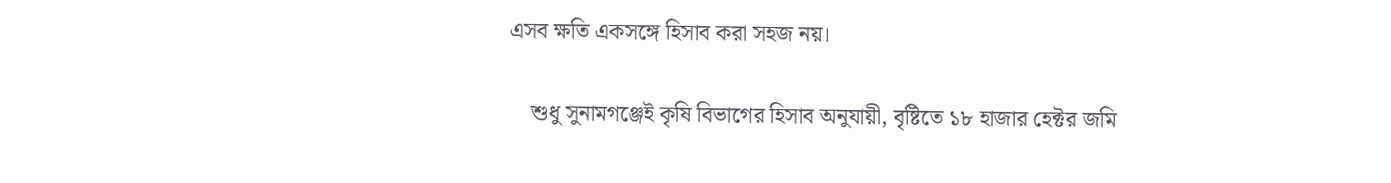এসব ক্ষতি একসঙ্গে হিসাব করা সহজ নয়।

    শুধু সুনামগঞ্জেই কৃষি বিভাগের হিসাব অনুযায়ী, বৃষ্টিতে ১৮ হাজার হেক্টর জমি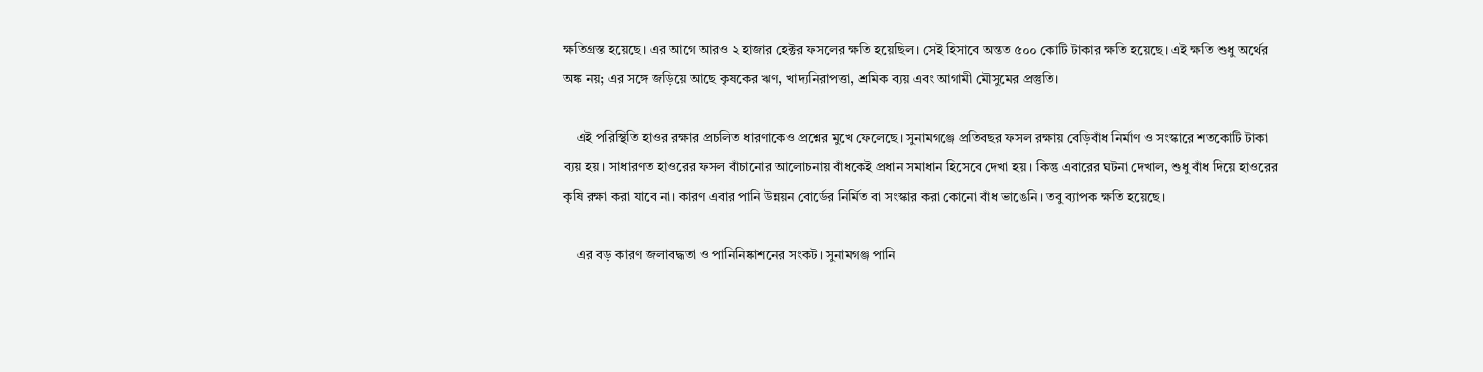ক্ষতিগ্রস্ত হয়েছে। এর আগে আরও ২ হাজার হেক্টর ফসলের ক্ষতি হয়েছিল। সেই হিসাবে অন্তত ৫০০ কোটি টাকার ক্ষতি হয়েছে। এই ক্ষতি শুধু অর্থের অঙ্ক নয়; এর সঙ্গে জড়িয়ে আছে কৃষকের ঋণ, খাদ্যনিরাপত্তা, শ্রমিক ব্যয় এবং আগামী মৌসুমের প্রস্তুতি।

    এই পরিস্থিতি হাওর রক্ষার প্রচলিত ধারণাকেও প্রশ্নের মুখে ফেলেছে। সুনামগঞ্জে প্রতিবছর ফসল রক্ষায় বেড়িবাঁধ নির্মাণ ও সংস্কারে শতকোটি টাকা ব্যয় হয়। সাধারণত হাওরের ফসল বাঁচানোর আলোচনায় বাঁধকেই প্রধান সমাধান হিসেবে দেখা হয়। কিন্তু এবারের ঘটনা দেখাল, শুধু বাঁধ দিয়ে হাওরের কৃষি রক্ষা করা যাবে না। কারণ এবার পানি উন্নয়ন বোর্ডের নির্মিত বা সংস্কার করা কোনো বাঁধ ভাঙেনি। তবু ব্যাপক ক্ষতি হয়েছে।

    এর বড় কারণ জলাবদ্ধতা ও পানিনিষ্কাশনের সংকট। সুনামগঞ্জ পানি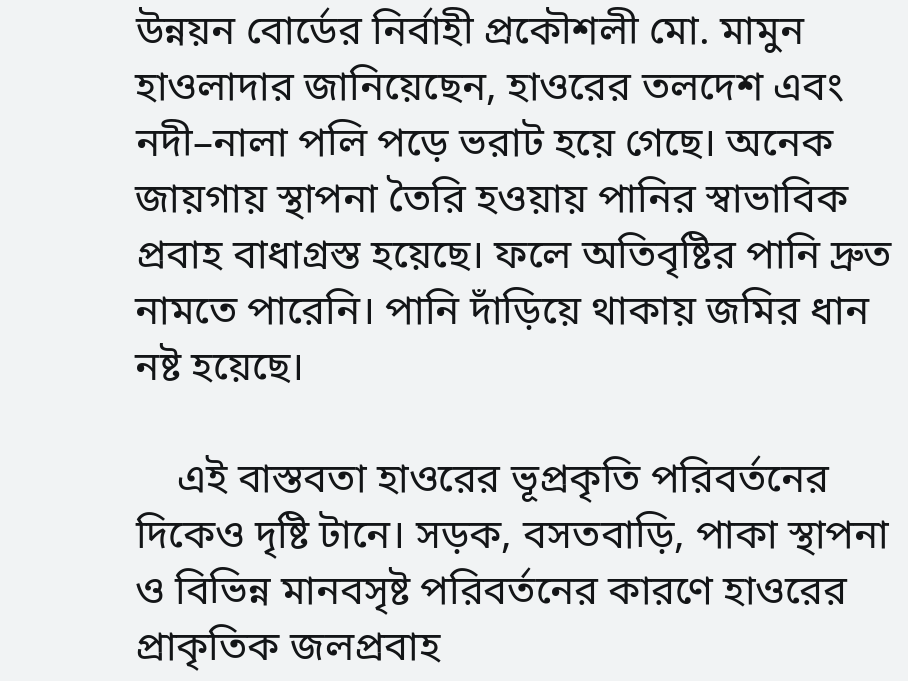উন্নয়ন বোর্ডের নির্বাহী প্রকৌশলী মো. মামুন হাওলাদার জানিয়েছেন, হাওরের তলদেশ এবং নদী–নালা পলি পড়ে ভরাট হয়ে গেছে। অনেক জায়গায় স্থাপনা তৈরি হওয়ায় পানির স্বাভাবিক প্রবাহ বাধাগ্রস্ত হয়েছে। ফলে অতিবৃষ্টির পানি দ্রুত নামতে পারেনি। পানি দাঁড়িয়ে থাকায় জমির ধান নষ্ট হয়েছে।

    এই বাস্তবতা হাওরের ভূপ্রকৃতি পরিবর্তনের দিকেও দৃষ্টি টানে। সড়ক, বসতবাড়ি, পাকা স্থাপনা ও বিভিন্ন মানবসৃষ্ট পরিবর্তনের কারণে হাওরের প্রাকৃতিক জলপ্রবাহ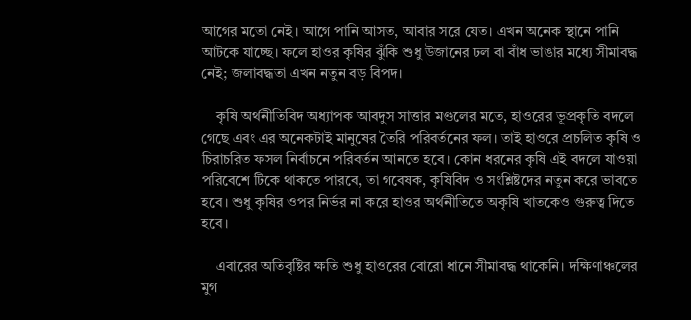আগের মতো নেই। আগে পানি আসত, আবার সরে যেত। এখন অনেক স্থানে পানি আটকে যাচ্ছে। ফলে হাওর কৃষির ঝুঁকি শুধু উজানের ঢল বা বাঁধ ভাঙার মধ্যে সীমাবদ্ধ নেই; জলাবদ্ধতা এখন নতুন বড় বিপদ।

    কৃষি অর্থনীতিবিদ অধ্যাপক আবদুস সাত্তার মণ্ডলের মতে, হাওরের ভূপ্রকৃতি বদলে গেছে এবং এর অনেকটাই মানুষের তৈরি পরিবর্তনের ফল। তাই হাওরে প্রচলিত কৃষি ও চিরাচরিত ফসল নির্বাচনে পরিবর্তন আনতে হবে। কোন ধরনের কৃষি এই বদলে যাওয়া পরিবেশে টিকে থাকতে পারবে, তা গবেষক, কৃষিবিদ ও সংশ্লিষ্টদের নতুন করে ভাবতে হবে। শুধু কৃষির ওপর নির্ভর না করে হাওর অর্থনীতিতে অকৃষি খাতকেও গুরুত্ব দিতে হবে।

    এবারের অতিবৃষ্টির ক্ষতি শুধু হাওরের বোরো ধানে সীমাবদ্ধ থাকেনি। দক্ষিণাঞ্চলের মুগ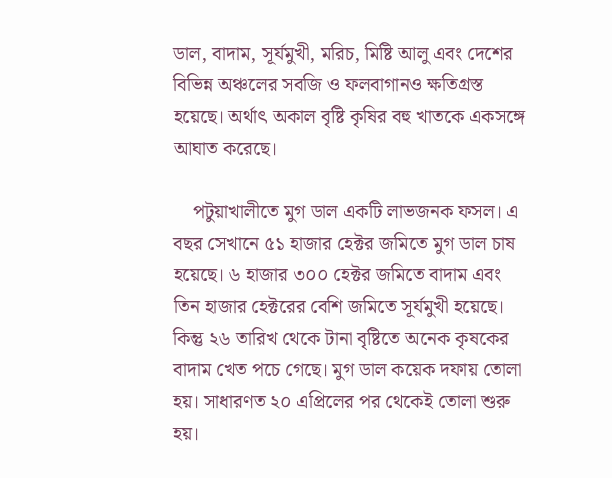ডাল, বাদাম, সূর্যমুখী, মরিচ, মিষ্টি আলু এবং দেশের বিভিন্ন অঞ্চলের সবজি ও ফলবাগানও ক্ষতিগ্রস্ত হয়েছে। অর্থাৎ অকাল বৃষ্টি কৃষির বহু খাতকে একসঙ্গে আঘাত করেছে।

    পটুয়াখালীতে মুগ ডাল একটি লাভজনক ফসল। এ বছর সেখানে ৫১ হাজার হেক্টর জমিতে মুগ ডাল চাষ হয়েছে। ৬ হাজার ৩০০ হেক্টর জমিতে বাদাম এবং তিন হাজার হেক্টরের বেশি জমিতে সূর্যমুখী হয়েছে। কিন্তু ২৬ তারিখ থেকে টানা বৃষ্টিতে অনেক কৃষকের বাদাম খেত পচে গেছে। মুগ ডাল কয়েক দফায় তোলা হয়। সাধারণত ২০ এপ্রিলের পর থেকেই তোলা শুরু হয়।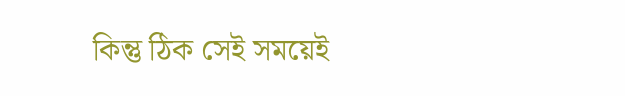কিন্তু ঠিক সেই সময়েই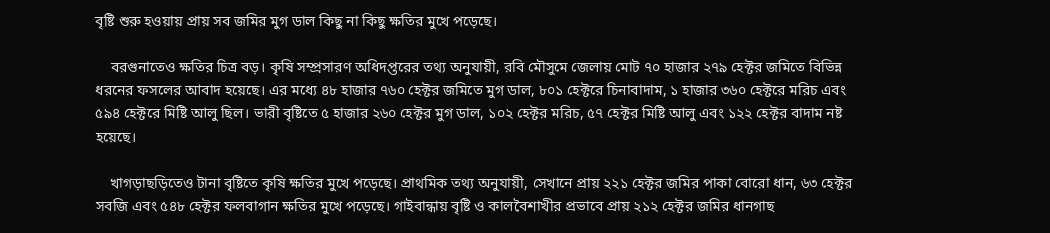বৃষ্টি শুরু হওয়ায় প্রায় সব জমির মুগ ডাল কিছু না কিছু ক্ষতির মুখে পড়েছে।

    বরগুনাতেও ক্ষতির চিত্র বড়। কৃষি সম্প্রসারণ অধিদপ্তরের তথ্য অনুযায়ী, রবি মৌসুমে জেলায় মোট ৭০ হাজার ২৭৯ হেক্টর জমিতে বিভিন্ন ধরনের ফসলের আবাদ হয়েছে। এর মধ্যে ৪৮ হাজার ৭৬০ হেক্টর জমিতে মুগ ডাল, ৮০১ হেক্টরে চিনাবাদাম, ১ হাজার ৩৬০ হেক্টরে মরিচ এবং ৫৯৪ হেক্টরে মিষ্টি আলু ছিল। ভারী বৃষ্টিতে ৫ হাজার ২৬০ হেক্টর মুগ ডাল, ১০২ হেক্টর মরিচ, ৫৭ হেক্টর মিষ্টি আলু এবং ১২২ হেক্টর বাদাম নষ্ট হয়েছে।

    খাগড়াছড়িতেও টানা বৃষ্টিতে কৃষি ক্ষতির মুখে পড়েছে। প্রাথমিক তথ্য অনুযায়ী, সেখানে প্রায় ২২১ হেক্টর জমির পাকা বোরো ধান, ৬৩ হেক্টর সবজি এবং ৫৪৮ হেক্টর ফলবাগান ক্ষতির মুখে পড়েছে। গাইবান্ধায় বৃষ্টি ও কালবৈশাখীর প্রভাবে প্রায় ২১২ হেক্টর জমির ধানগাছ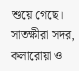শুয়ে গেছে। সাতক্ষীরা সদর, কলারোয়া ও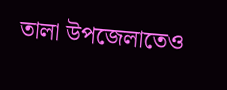তালা উপজেলাতেও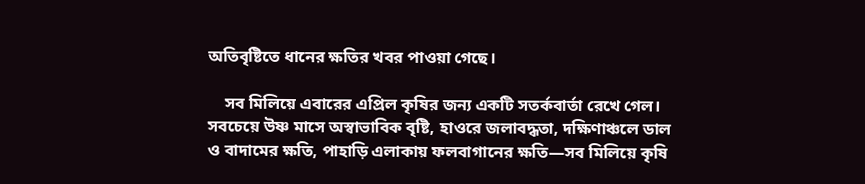অতিবৃষ্টিতে ধানের ক্ষতির খবর পাওয়া গেছে।

    সব মিলিয়ে এবারের এপ্রিল কৃষির জন্য একটি সতর্কবার্তা রেখে গেল। সবচেয়ে উষ্ণ মাসে অস্বাভাবিক বৃষ্টি, হাওরে জলাবদ্ধতা, দক্ষিণাঞ্চলে ডাল ও বাদামের ক্ষতি, পাহাড়ি এলাকায় ফলবাগানের ক্ষতি—সব মিলিয়ে কৃষি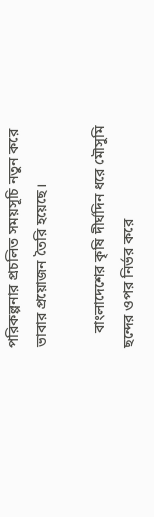পরিকল্পনার প্রচলিত সময়সূচি নতুন করে ভাবার প্রয়োজন তৈরি হয়েছে।

    বাংলাদেশের কৃষি দীর্ঘদিন ধরে মৌসুমি ছন্দের ওপর নির্ভর করে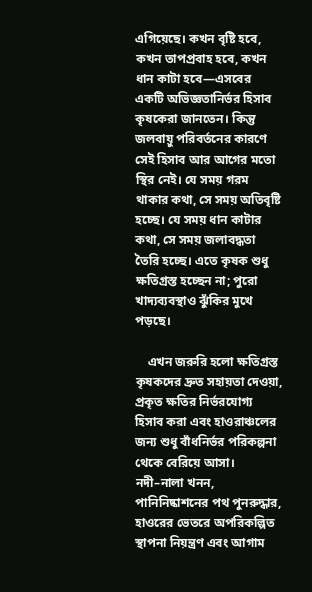এগিয়েছে। কখন বৃষ্টি হবে, কখন তাপপ্রবাহ হবে, কখন ধান কাটা হবে—এসবের একটি অভিজ্ঞতানির্ভর হিসাব কৃষকেরা জানতেন। কিন্তু জলবায়ু পরিবর্তনের কারণে সেই হিসাব আর আগের মতো স্থির নেই। যে সময় গরম থাকার কথা, সে সময় অতিবৃষ্টি হচ্ছে। যে সময় ধান কাটার কথা, সে সময় জলাবদ্ধতা তৈরি হচ্ছে। এতে কৃষক শুধু ক্ষতিগ্রস্ত হচ্ছেন না; পুরো খাদ্যব্যবস্থাও ঝুঁকির মুখে পড়ছে।

    এখন জরুরি হলো ক্ষতিগ্রস্ত কৃষকদের দ্রুত সহায়তা দেওয়া, প্রকৃত ক্ষতির নির্ভরযোগ্য হিসাব করা এবং হাওরাঞ্চলের জন্য শুধু বাঁধনির্ভর পরিকল্পনা থেকে বেরিয়ে আসা। নদী–নালা খনন, পানিনিষ্কাশনের পথ পুনরুদ্ধার, হাওরের ভেতরে অপরিকল্পিত স্থাপনা নিয়ন্ত্রণ এবং আগাম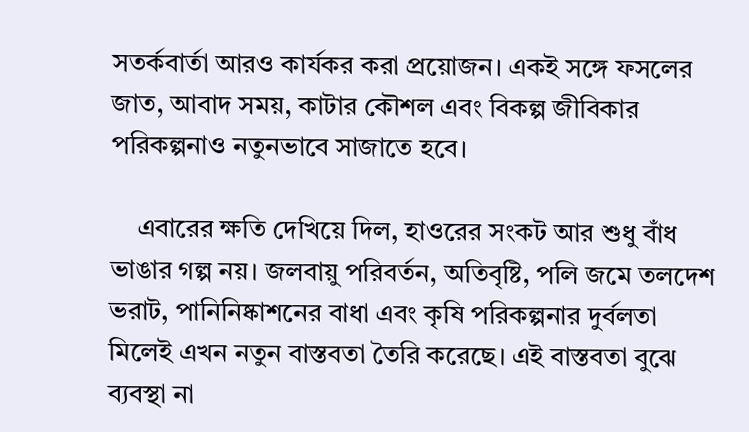সতর্কবার্তা আরও কার্যকর করা প্রয়োজন। একই সঙ্গে ফসলের জাত, আবাদ সময়, কাটার কৌশল এবং বিকল্প জীবিকার পরিকল্পনাও নতুনভাবে সাজাতে হবে।

    এবারের ক্ষতি দেখিয়ে দিল, হাওরের সংকট আর শুধু বাঁধ ভাঙার গল্প নয়। জলবায়ু পরিবর্তন, অতিবৃষ্টি, পলি জমে তলদেশ ভরাট, পানিনিষ্কাশনের বাধা এবং কৃষি পরিকল্পনার দুর্বলতা মিলেই এখন নতুন বাস্তবতা তৈরি করেছে। এই বাস্তবতা বুঝে ব্যবস্থা না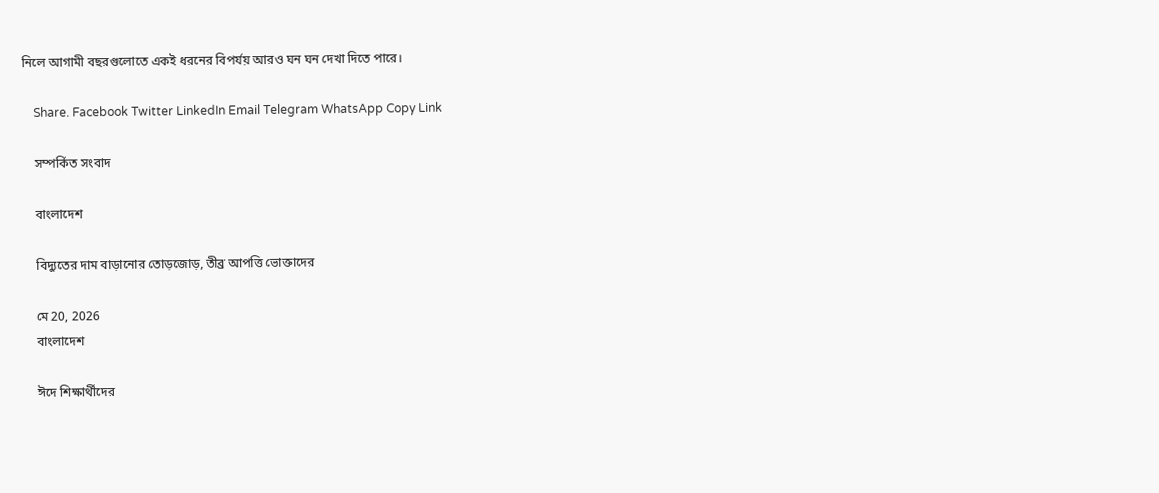নিলে আগামী বছরগুলোতে একই ধরনের বিপর্যয় আরও ঘন ঘন দেখা দিতে পারে।

    Share. Facebook Twitter LinkedIn Email Telegram WhatsApp Copy Link

    সম্পর্কিত সংবাদ

    বাংলাদেশ

    বিদ্যুতের দাম বাড়ানোর তোড়জোড়, তীব্র আপত্তি ভোক্তাদের

    মে 20, 2026
    বাংলাদেশ

    ঈদে শিক্ষার্থীদের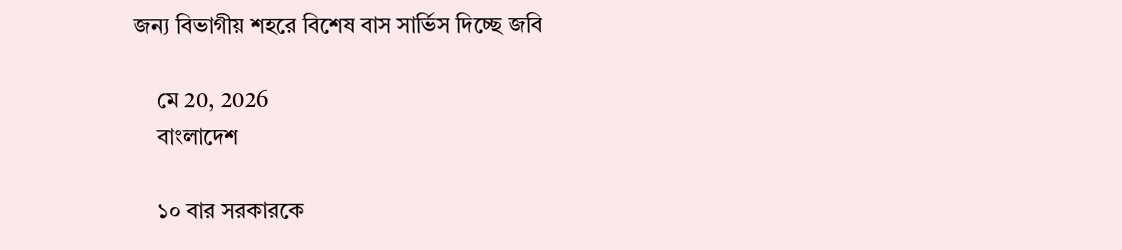জন্য বিভাগীয় শহরে বিশেষ বাস সার্ভিস দিচ্ছে জবি

    মে 20, 2026
    বাংলাদেশ

    ১০ বার সরকারকে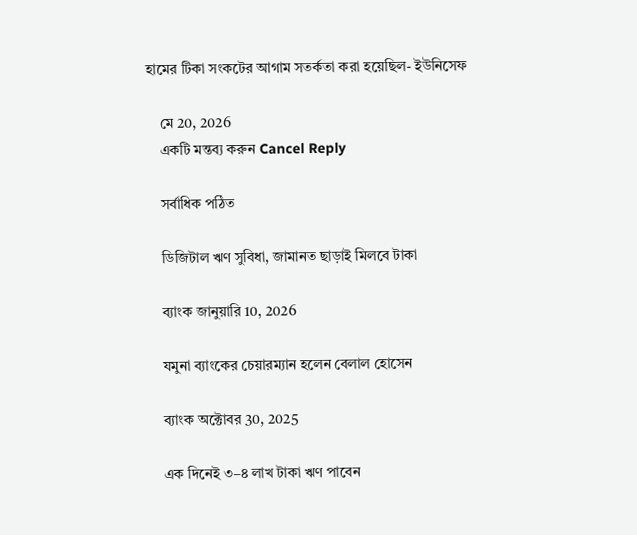হামের টিকা সংকটের আগাম সতর্কতা করা হয়েছিল- ইউনিসেফ

    মে 20, 2026
    একটি মন্তব্য করুন Cancel Reply

    সর্বাধিক পঠিত

    ডিজিটাল ঋণ সুবিধা, জামানত ছাড়াই মিলবে টাকা

    ব্যাংক জানুয়ারি 10, 2026

    যমুনা ব্যাংকের চেয়ারম্যান হলেন বেলাল হোসেন

    ব্যাংক অক্টোবর 30, 2025

    এক দিনেই ৩–৪ লাখ টাকা ঋণ পাবেন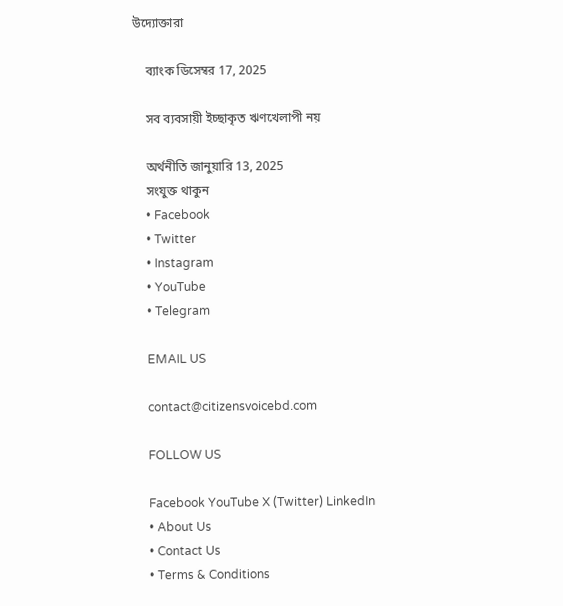উদ্যোক্তারা

    ব্যাংক ডিসেম্বর 17, 2025

    সব ব্যবসায়ী ইচ্ছাকৃত ঋণখেলাপী নয়

    অর্থনীতি জানুয়ারি 13, 2025
    সংযুক্ত থাকুন
    • Facebook
    • Twitter
    • Instagram
    • YouTube
    • Telegram

    EMAIL US

    contact@citizensvoicebd.com

    FOLLOW US

    Facebook YouTube X (Twitter) LinkedIn
    • About Us
    • Contact Us
    • Terms & Conditions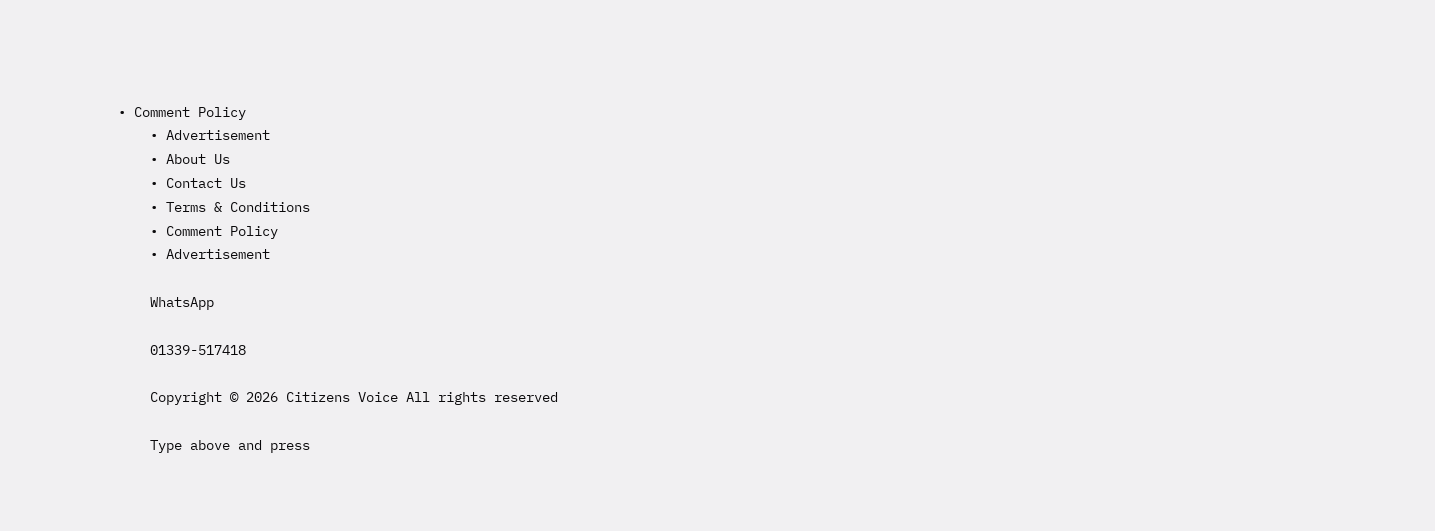• Comment Policy
    • Advertisement
    • About Us
    • Contact Us
    • Terms & Conditions
    • Comment Policy
    • Advertisement

    WhatsApp

    01339-517418

    Copyright © 2026 Citizens Voice All rights reserved

    Type above and press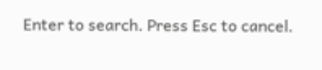Enter to search. Press Esc to cancel.